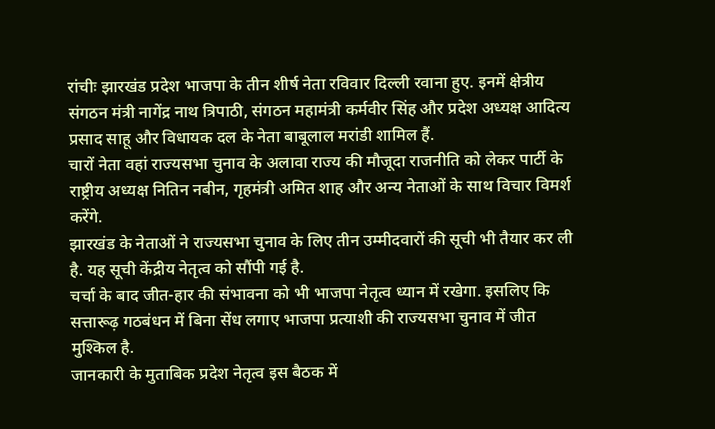रांचीः झारखंड प्रदेश भाजपा के तीन शीर्ष नेता रविवार दिल्ली रवाना हुए. इनमें क्षेत्रीय संगठन मंत्री नागेंद्र नाथ त्रिपाठी, संगठन महामंत्री कर्मवीर सिंह और प्रदेश अध्यक्ष आदित्य प्रसाद साहू और विधायक दल के नेता बाबूलाल मरांडी शामिल हैं.
चारों नेता वहां राज्यसभा चुनाव के अलावा राज्य की मौजूदा राजनीति को लेकर पार्टी के राष्ट्रीय अध्यक्ष नितिन नबीन, गृहमंत्री अमित शाह और अन्य नेताओं के साथ विचार विमर्श करेंगे.
झारखंड के नेताओं ने राज्यसभा चुनाव के लिए तीन उम्मीदवारों की सूची भी तैयार कर ली है. यह सूची केंद्रीय नेतृत्व को सौंपी गई है.
चर्चा के बाद जीत-हार की संभावना को भी भाजपा नेतृत्व ध्यान में रखेगा. इसलिए कि सत्तारूढ़ गठबंधन में बिना सेंध लगाए भाजपा प्रत्याशी की राज्यसभा चुनाव में जीत मुश्किल है.
जानकारी के मुताबिक प्रदेश नेतृत्व इस बैठक में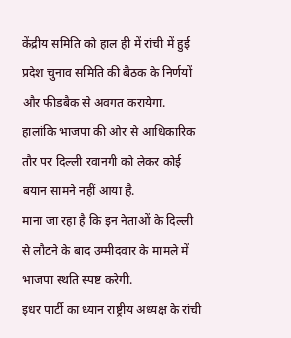केंद्रीय समिति को हाल ही में रांची में हुई प्रदेश चुनाव समिति की बैठक के निर्णयों और फीडबैक से अवगत करायेगा.
हालांकि भाजपा की ओर से आधिकारिक तौर पर दिल्ली रवानगी को लेकर कोई बयान सामने नहीं आया है.
माना जा रहा है कि इन नेताओं के दिल्ली से लौटने के बाद उम्मीदवार के मामले में भाजपा स्थति स्पष्ट करेगी.
इधर पार्टी का ध्यान राष्ट्रीय अध्यक्ष के रांची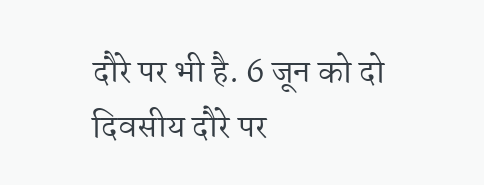दौरे पर भी है. 6 जून को दो दिवसीय दौरे पर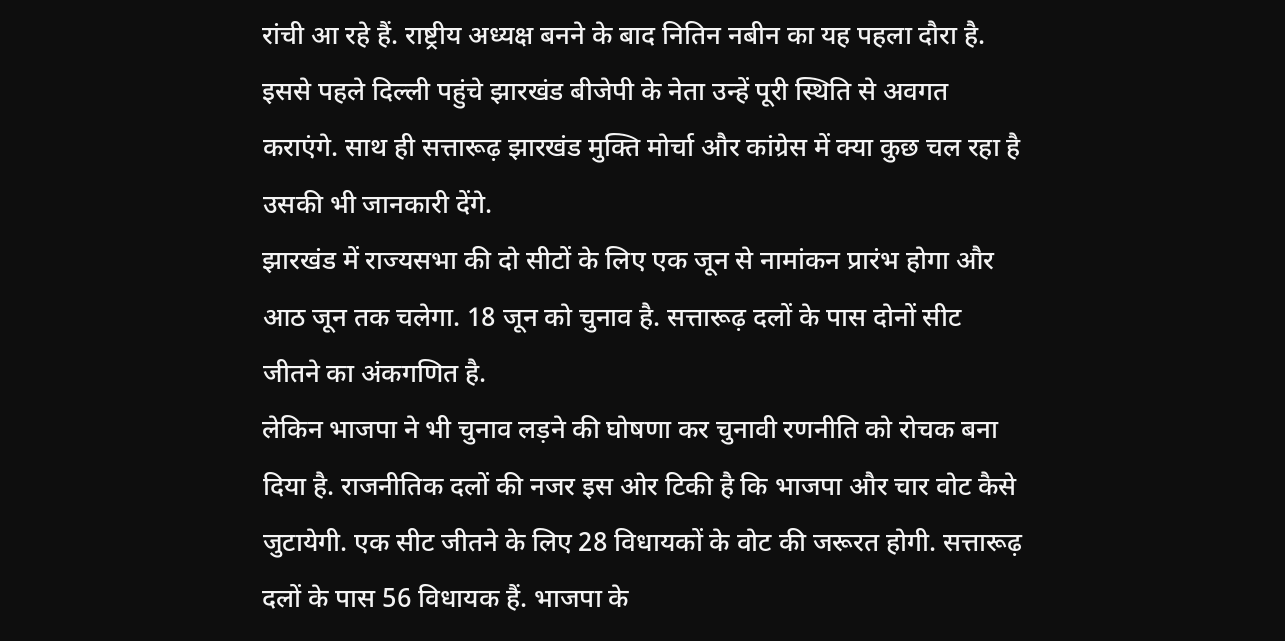रांची आ रहे हैं. राष्ट्रीय अध्यक्ष बनने के बाद नितिन नबीन का यह पहला दौरा है.
इससे पहले दिल्ली पहुंचे झारखंड बीजेपी के नेता उन्हें पूरी स्थिति से अवगत कराएंगे. साथ ही सत्तारूढ़ झारखंड मुक्ति मोर्चा और कांग्रेस में क्या कुछ चल रहा है उसकी भी जानकारी देंगे.
झारखंड में राज्यसभा की दो सीटों के लिए एक जून से नामांकन प्रारंभ होगा और आठ जून तक चलेगा. 18 जून को चुनाव है. सत्तारूढ़ दलों के पास दोनों सीट जीतने का अंकगणित है.
लेकिन भाजपा ने भी चुनाव लड़ने की घोषणा कर चुनावी रणनीति को रोचक बना दिया है. राजनीतिक दलों की नजर इस ओर टिकी है कि भाजपा और चार वोट कैसे जुटायेगी. एक सीट जीतने के लिए 28 विधायकों के वोट की जरूरत होगी. सत्तारूढ़ दलों के पास 56 विधायक हैं. भाजपा के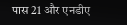पास 21 और एनडीए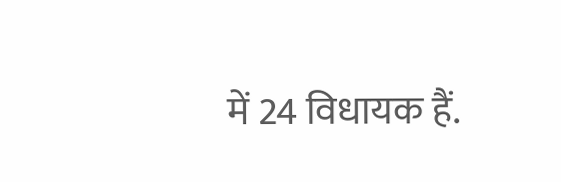में 24 विधायक हैं.